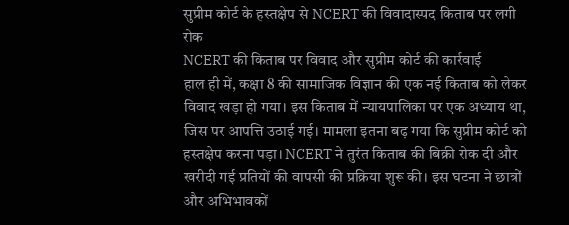सुप्रीम कोर्ट के हस्तक्षेप से NCERT की विवादास्पद किताब पर लगी रोक
NCERT की किताब पर विवाद और सुप्रीम कोर्ट की कार्रवाई
हाल ही में, कक्षा 8 की सामाजिक विज्ञान की एक नई किताब को लेकर विवाद खड़ा हो गया। इस किताब में न्यायपालिका पर एक अध्याय था, जिस पर आपत्ति उठाई गई। मामला इतना बढ़ गया कि सुप्रीम कोर्ट को हस्तक्षेप करना पड़ा। NCERT ने तुरंत किताब की बिक्री रोक दी और खरीदी गई प्रतियों की वापसी की प्रक्रिया शुरू की। इस घटना ने छात्रों और अभिभावकों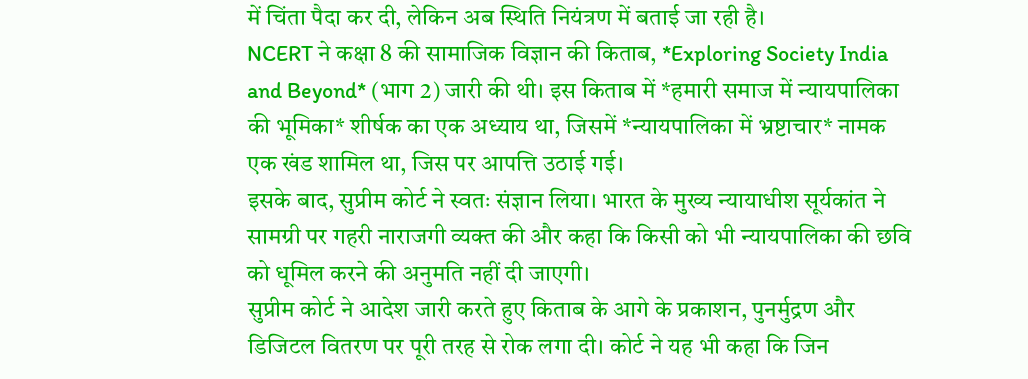में चिंता पैदा कर दी, लेकिन अब स्थिति नियंत्रण में बताई जा रही है।
NCERT ने कक्षा 8 की सामाजिक विज्ञान की किताब, *Exploring Society India and Beyond* (भाग 2) जारी की थी। इस किताब में *हमारी समाज में न्यायपालिका की भूमिका* शीर्षक का एक अध्याय था, जिसमें *न्यायपालिका में भ्रष्टाचार* नामक एक खंड शामिल था, जिस पर आपत्ति उठाई गई।
इसके बाद, सुप्रीम कोर्ट ने स्वतः संज्ञान लिया। भारत के मुख्य न्यायाधीश सूर्यकांत ने सामग्री पर गहरी नाराजगी व्यक्त की और कहा कि किसी को भी न्यायपालिका की छवि को धूमिल करने की अनुमति नहीं दी जाएगी।
सुप्रीम कोर्ट ने आदेश जारी करते हुए किताब के आगे के प्रकाशन, पुनर्मुद्रण और डिजिटल वितरण पर पूरी तरह से रोक लगा दी। कोर्ट ने यह भी कहा कि जिन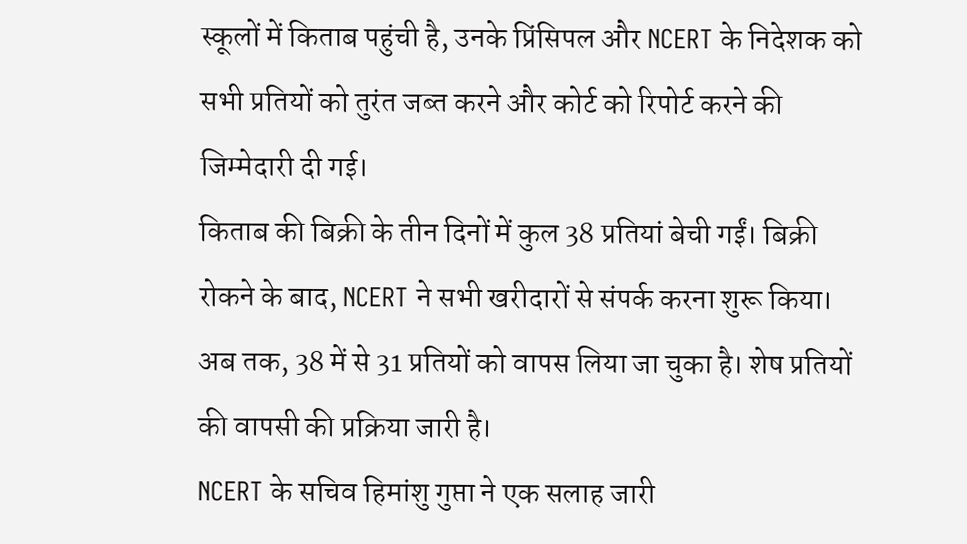स्कूलों में किताब पहुंची है, उनके प्रिंसिपल और NCERT के निदेशक को सभी प्रतियों को तुरंत जब्त करने और कोर्ट को रिपोर्ट करने की जिम्मेदारी दी गई।
किताब की बिक्री के तीन दिनों में कुल 38 प्रतियां बेची गईं। बिक्री रोकने के बाद, NCERT ने सभी खरीदारों से संपर्क करना शुरू किया। अब तक, 38 में से 31 प्रतियों को वापस लिया जा चुका है। शेष प्रतियों की वापसी की प्रक्रिया जारी है।
NCERT के सचिव हिमांशु गुप्ता ने एक सलाह जारी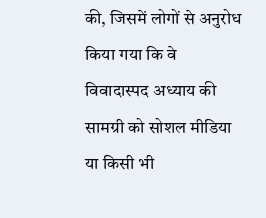की, जिसमें लोगों से अनुरोध किया गया कि वे विवादास्पद अध्याय की सामग्री को सोशल मीडिया या किसी भी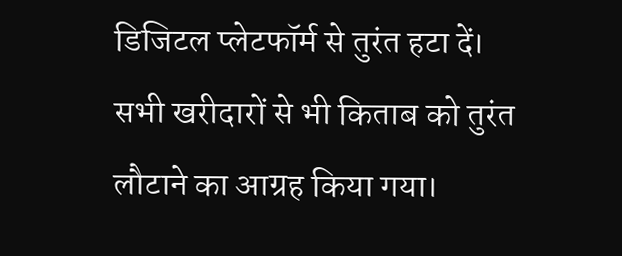डिजिटल प्लेटफॉर्म से तुरंत हटा दें। सभी खरीदारों से भी किताब को तुरंत लौटाने का आग्रह किया गया।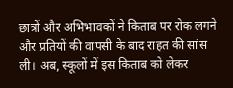छात्रों और अभिभावकों ने किताब पर रोक लगने और प्रतियों की वापसी के बाद राहत की सांस ली। अब, स्कूलों में इस किताब को लेकर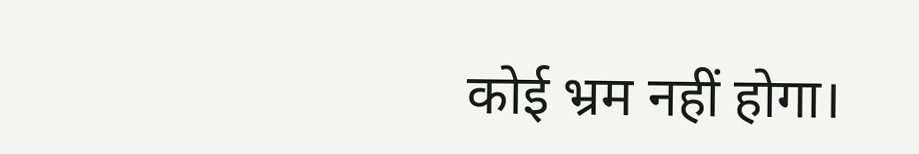कोई भ्रम नहीं होगा।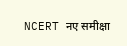NCERT नए समीक्षा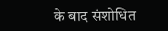के बाद संशोधित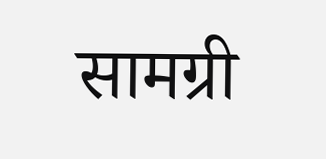सामग्री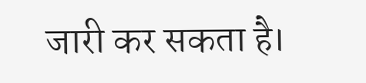जारी कर सकता है।